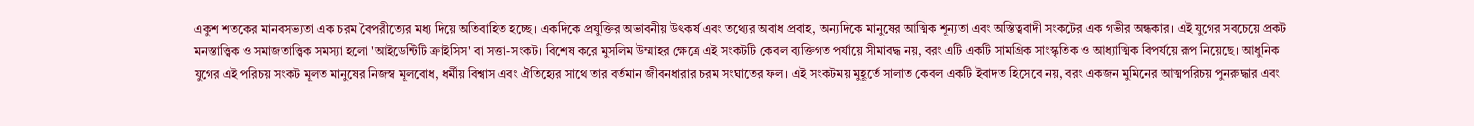একুশ শতকের মানবসভ্যতা এক চরম বৈপরীত্যের মধ্য দিয়ে অতিবাহিত হচ্ছে। একদিকে প্রযুক্তির অভাবনীয় উৎকর্ষ এবং তথ্যের অবাধ প্রবাহ, অন্যদিকে মানুষের আত্মিক শূন্যতা এবং অস্তিত্ববাদী সংকটের এক গভীর অন্ধকার। এই যুগের সবচেয়ে প্রকট মনস্তাত্ত্বিক ও সমাজতাত্ত্বিক সমস্যা হলো 'আইডেন্টিটি ক্রাইসিস' বা সত্তা-সংকট। বিশেষ করে মুসলিম উম্মাহর ক্ষেত্রে এই সংকটটি কেবল ব্যক্তিগত পর্যায়ে সীমাবদ্ধ নয়, বরং এটি একটি সামগ্রিক সাংস্কৃতিক ও আধ্যাত্মিক বিপর্যয়ে রূপ নিয়েছে। আধুনিক যুগের এই পরিচয় সংকট মূলত মানুষের নিজস্ব মূলবোধ, ধর্মীয় বিশ্বাস এবং ঐতিহ্যের সাথে তার বর্তমান জীবনধারার চরম সংঘাতের ফল। এই সংকটময় মুহূর্তে সালাত কেবল একটি ইবাদত হিসেবে নয়, বরং একজন মুমিনের আত্মপরিচয় পুনরুদ্ধার এবং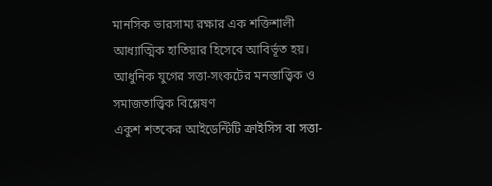মানসিক ভারসাম্য রক্ষার এক শক্তিশালী আধ্যাত্মিক হাতিয়ার হিসেবে আবির্ভূত হয়।
আধুনিক যুগের সত্তা-সংকটের মনস্তাত্ত্বিক ও সমাজতাত্ত্বিক বিশ্লেষণ
একুশ শতকের আইডেন্টিটি ক্রাইসিস বা সত্তা-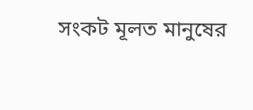সংকট মূলত মানুষের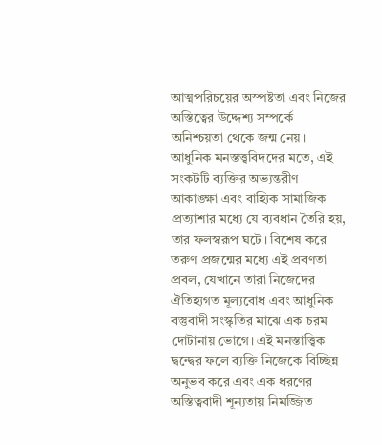আত্মপরিচয়ের অস্পষ্টতা এবং নিজের অস্তিত্বের উদ্দেশ্য সম্পর্কে অনিশ্চয়তা থেকে জন্ম নেয়। আধুনিক মনস্তত্ত্ববিদদের মতে, এই সংকটটি ব্যক্তির অভ্যন্তরীণ আকাঙ্ক্ষা এবং বাহ্যিক সামাজিক প্রত্যাশার মধ্যে যে ব্যবধান তৈরি হয়, তার ফলস্বরূপ ঘটে। বিশেষ করে তরুণ প্রজন্মের মধ্যে এই প্রবণতা প্রবল, যেখানে তারা নিজেদের ঐতিহ্যগত মূল্যবোধ এবং আধুনিক বস্তুবাদী সংস্কৃতির মাঝে এক চরম দোটানায় ভোগে। এই মনস্তাত্ত্বিক দ্বন্দ্বের ফলে ব্যক্তি নিজেকে বিচ্ছিন্ন অনুভব করে এবং এক ধরণের অস্তিত্ববাদী শূন্যতায় নিমজ্জিত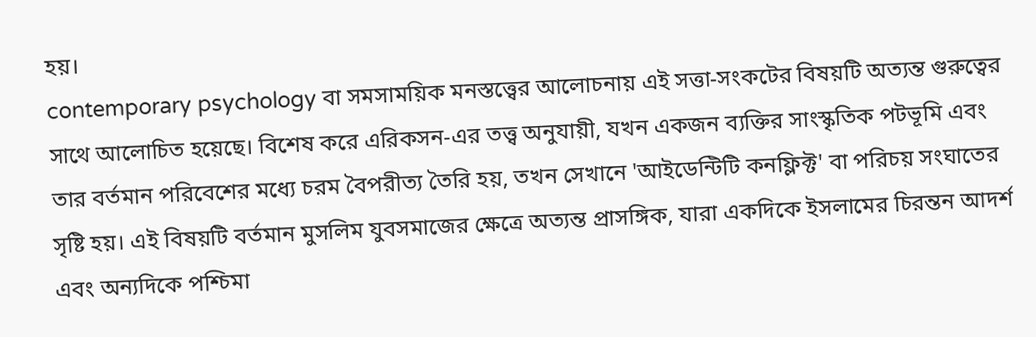হয়।
contemporary psychology বা সমসাময়িক মনস্তত্ত্বের আলোচনায় এই সত্তা-সংকটের বিষয়টি অত্যন্ত গুরুত্বের সাথে আলোচিত হয়েছে। বিশেষ করে এরিকসন-এর তত্ত্ব অনুযায়ী, যখন একজন ব্যক্তির সাংস্কৃতিক পটভূমি এবং তার বর্তমান পরিবেশের মধ্যে চরম বৈপরীত্য তৈরি হয়, তখন সেখানে 'আইডেন্টিটি কনফ্লিক্ট' বা পরিচয় সংঘাতের সৃষ্টি হয়। এই বিষয়টি বর্তমান মুসলিম যুবসমাজের ক্ষেত্রে অত্যন্ত প্রাসঙ্গিক, যারা একদিকে ইসলামের চিরন্তন আদর্শ এবং অন্যদিকে পশ্চিমা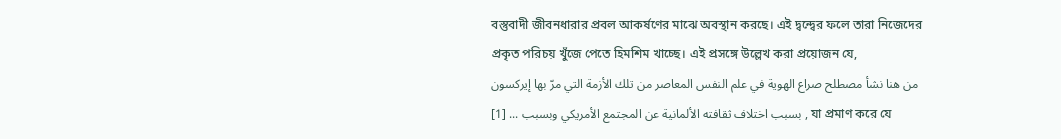বস্তুবাদী জীবনধারার প্রবল আকর্ষণের মাঝে অবস্থান করছে। এই দ্বন্দ্বের ফলে তারা নিজেদের প্রকৃত পরিচয় খুঁজে পেতে হিমশিম খাচ্ছে। এই প্রসঙ্গে উল্লেখ করা প্রয়োজন যে,
من هنا نشأ مصطلح صراع الهوية في علم النفس المعاصر من تلك الأزمة التي مرّ بها إيركسون بسبب اختلاف ثقافته الألمانية عن المجتمع الأمريكي وبسبب ... [1] , যা প্রমাণ করে যে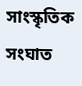সাংস্কৃতিক সংঘাত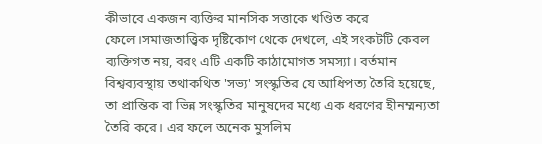কীভাবে একজন ব্যক্তির মানসিক সত্তাকে খণ্ডিত করে ফেলে।সমাজতাত্ত্বিক দৃষ্টিকোণ থেকে দেখলে, এই সংকটটি কেবল ব্যক্তিগত নয়, বরং এটি একটি কাঠামোগত সমস্যা। বর্তমান বিশ্বব্যবস্থায় তথাকথিত 'সভ্য' সংস্কৃতির যে আধিপত্য তৈরি হয়েছে, তা প্রান্তিক বা ভিন্ন সংস্কৃতির মানুষদের মধ্যে এক ধরণের হীনম্মন্যতা তৈরি করে। এর ফলে অনেক মুসলিম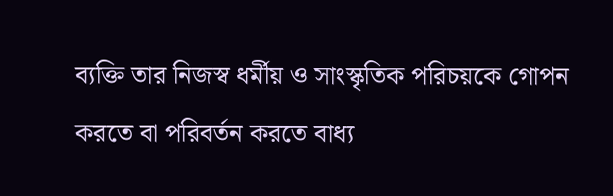ব্যক্তি তার নিজস্ব ধর্মীয় ও সাংস্কৃতিক পরিচয়কে গোপন করতে বা পরিবর্তন করতে বাধ্য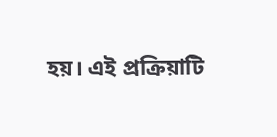হয়। এই প্রক্রিয়াটি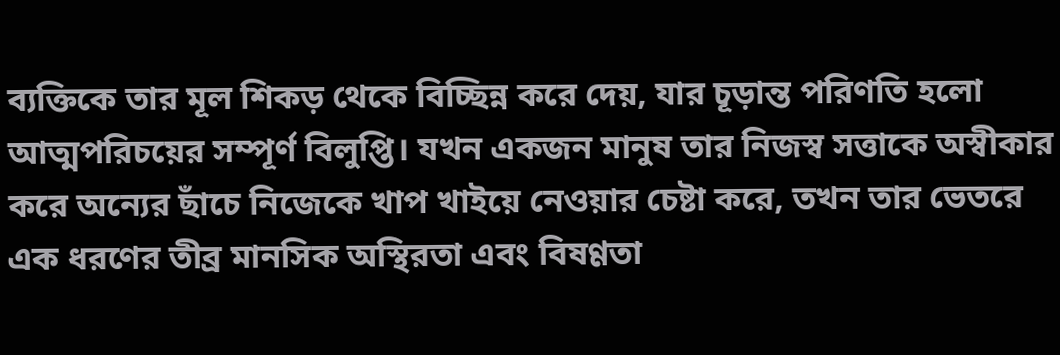ব্যক্তিকে তার মূল শিকড় থেকে বিচ্ছিন্ন করে দেয়, যার চূড়ান্ত পরিণতি হলো আত্মপরিচয়ের সম্পূর্ণ বিলুপ্তি। যখন একজন মানুষ তার নিজস্ব সত্তাকে অস্বীকার করে অন্যের ছাঁচে নিজেকে খাপ খাইয়ে নেওয়ার চেষ্টা করে, তখন তার ভেতরে এক ধরণের তীব্র মানসিক অস্থিরতা এবং বিষণ্ণতা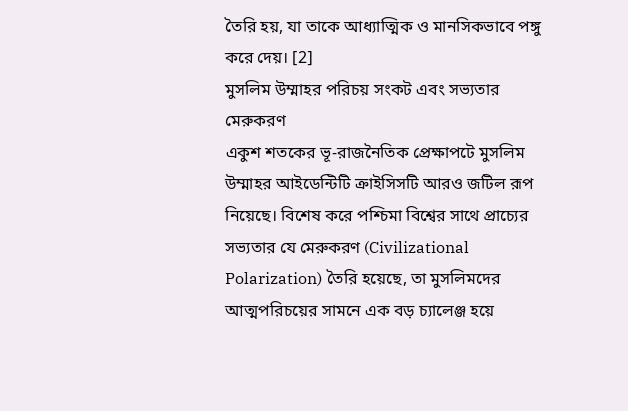তৈরি হয়, যা তাকে আধ্যাত্মিক ও মানসিকভাবে পঙ্গু করে দেয়। [2]
মুসলিম উম্মাহর পরিচয় সংকট এবং সভ্যতার মেরুকরণ
একুশ শতকের ভূ-রাজনৈতিক প্রেক্ষাপটে মুসলিম উম্মাহর আইডেন্টিটি ক্রাইসিসটি আরও জটিল রূপ নিয়েছে। বিশেষ করে পশ্চিমা বিশ্বের সাথে প্রাচ্যের সভ্যতার যে মেরুকরণ (Civilizational Polarization) তৈরি হয়েছে, তা মুসলিমদের আত্মপরিচয়ের সামনে এক বড় চ্যালেঞ্জ হয়ে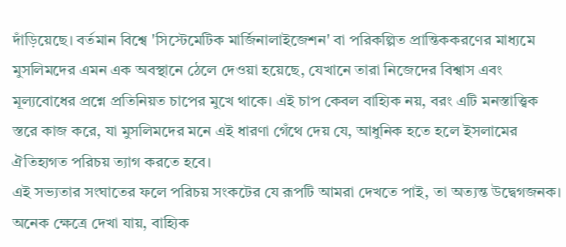দাঁড়িয়েছে। বর্তমান বিশ্বে 'সিস্টেমেটিক মার্জিনালাইজেশন' বা পরিকল্পিত প্রান্তিককরণের মাধ্যমে মুসলিমদের এমন এক অবস্থানে ঠেলে দেওয়া হয়েছে, যেখানে তারা নিজেদের বিশ্বাস এবং মূল্যবোধের প্রশ্নে প্রতিনিয়ত চাপের মুখে থাকে। এই চাপ কেবল বাহ্যিক নয়, বরং এটি মনস্তাত্ত্বিক স্তরে কাজ করে, যা মুসলিমদের মনে এই ধারণা গেঁথে দেয় যে, আধুনিক হতে হলে ইসলামের ঐতিহ্যগত পরিচয় ত্যাগ করতে হবে।
এই সভ্যতার সংঘাতের ফলে পরিচয় সংকটের যে রূপটি আমরা দেখতে পাই, তা অত্যন্ত উদ্বেগজনক। অনেক ক্ষেত্রে দেখা যায়, বাহ্যিক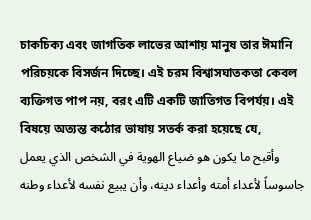চাকচিক্য এবং জাগতিক লাভের আশায় মানুষ তার ঈমানি পরিচয়কে বিসর্জন দিচ্ছে। এই চরম বিশ্বাসঘাতকতা কেবল ব্যক্তিগত পাপ নয়, বরং এটি একটি জাতিগত বিপর্যয়। এই বিষয়ে অত্যন্ত কঠোর ভাষায় সতর্ক করা হয়েছে যে,
وأقبح ما يكون هو ضياع الهوية في الشخص الذي يعمل جاسوساً لأعداء أمته وأعداء دينه، وأن يبيع نفسه لأعداء وطنه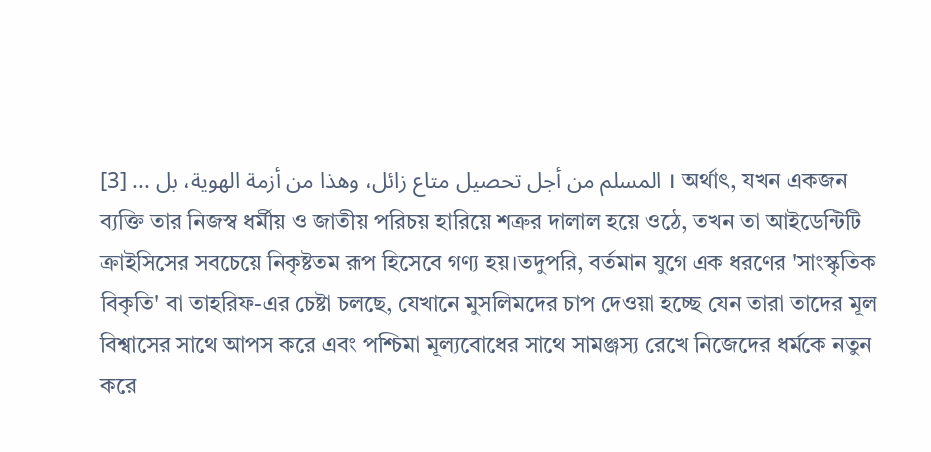المسلم من أجل تحصيل متاع زائل، وهذا من أزمة الهوية، بل ... [3] । অর্থাৎ, যখন একজন ব্যক্তি তার নিজস্ব ধর্মীয় ও জাতীয় পরিচয় হারিয়ে শত্রুর দালাল হয়ে ওঠে, তখন তা আইডেন্টিটি ক্রাইসিসের সবচেয়ে নিকৃষ্টতম রূপ হিসেবে গণ্য হয়।তদুপরি, বর্তমান যুগে এক ধরণের 'সাংস্কৃতিক বিকৃতি' বা তাহরিফ-এর চেষ্টা চলছে, যেখানে মুসলিমদের চাপ দেওয়া হচ্ছে যেন তারা তাদের মূল বিশ্বাসের সাথে আপস করে এবং পশ্চিমা মূল্যবোধের সাথে সামঞ্জস্য রেখে নিজেদের ধর্মকে নতুন করে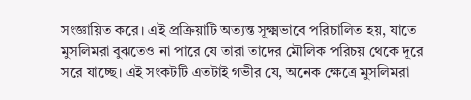সংজ্ঞায়িত করে। এই প্রক্রিয়াটি অত্যন্ত সূক্ষ্মভাবে পরিচালিত হয়, যাতে মুসলিমরা বুঝতেও না পারে যে তারা তাদের মৌলিক পরিচয় থেকে দূরে সরে যাচ্ছে। এই সংকটটি এতটাই গভীর যে, অনেক ক্ষেত্রে মুসলিমরা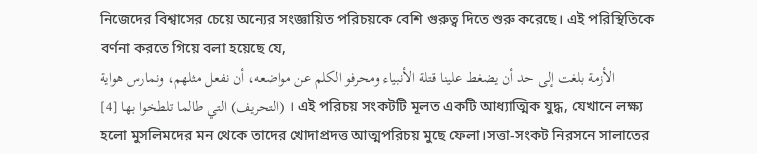নিজেদের বিশ্বাসের চেয়ে অন্যের সংজ্ঞায়িত পরিচয়কে বেশি গুরুত্ব দিতে শুরু করেছে। এই পরিস্থিতিকে বর্ণনা করতে গিয়ে বলা হয়েছে যে,
الأزمة بلغت إلى حد أن يضغط علينا قتلة الأنبياء ومحرفو الكلم عن مواضعه، أن نفعل مثلهم، ونمارس هواية (التحريف) التي طالما تلطخوا بها [4] । এই পরিচয় সংকটটি মূলত একটি আধ্যাত্মিক যুদ্ধ, যেখানে লক্ষ্য হলো মুসলিমদের মন থেকে তাদের খোদাপ্রদত্ত আত্মপরিচয় মুছে ফেলা।সত্তা-সংকট নিরসনে সালাতের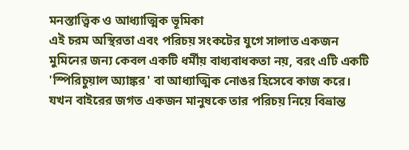মনস্তাত্ত্বিক ও আধ্যাত্মিক ভূমিকা
এই চরম অস্থিরতা এবং পরিচয় সংকটের যুগে সালাত একজন মুমিনের জন্য কেবল একটি ধর্মীয় বাধ্যবাধকতা নয়, বরং এটি একটি 'স্পিরিচুয়াল অ্যাঙ্কর' বা আধ্যাত্মিক নোঙর হিসেবে কাজ করে। যখন বাইরের জগত একজন মানুষকে তার পরিচয় নিয়ে বিভ্রান্ত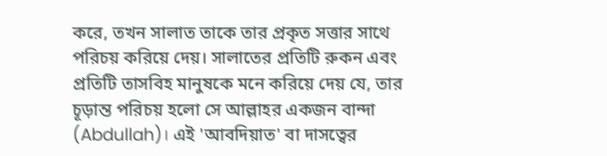করে, তখন সালাত তাকে তার প্রকৃত সত্তার সাথে পরিচয় করিয়ে দেয়। সালাতের প্রতিটি রুকন এবং প্রতিটি তাসবিহ মানুষকে মনে করিয়ে দেয় যে, তার চূড়ান্ত পরিচয় হলো সে আল্লাহর একজন বান্দা (Abdullah)। এই 'আবদিয়াত' বা দাসত্বের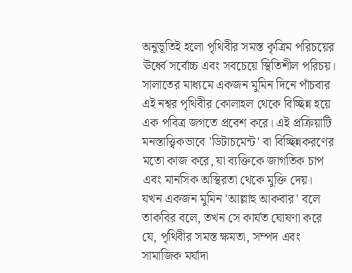অনুভূতিই হলো পৃথিবীর সমস্ত কৃত্রিম পরিচয়ের ঊর্ধ্বে সর্বোচ্চ এবং সবচেয়ে স্থিতিশীল পরিচয়।
সালাতের মাধ্যমে একজন মুমিন দিনে পাঁচবার এই নশ্বর পৃথিবীর কোলাহল থেকে বিচ্ছিন্ন হয়ে এক পবিত্র জগতে প্রবেশ করে। এই প্রক্রিয়াটি মনস্তাত্ত্বিকভাবে 'ডিটাচমেন্ট' বা বিচ্ছিন্নকরণের মতো কাজ করে, যা ব্যক্তিকে জাগতিক চাপ এবং মানসিক অস্থিরতা থেকে মুক্তি দেয়। যখন একজন মুমিন 'আল্লাহু আকবার' বলে তাকবির বলে, তখন সে কার্যত ঘোষণা করে যে, পৃথিবীর সমস্ত ক্ষমতা, সম্পদ এবং সামাজিক মর্যাদা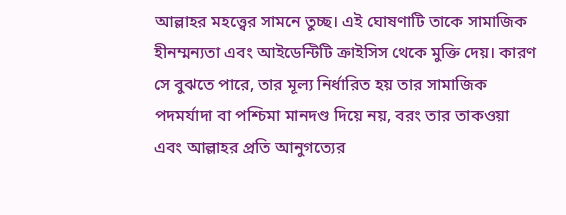আল্লাহর মহত্ত্বের সামনে তুচ্ছ। এই ঘোষণাটি তাকে সামাজিক হীনম্মন্যতা এবং আইডেন্টিটি ক্রাইসিস থেকে মুক্তি দেয়। কারণ সে বুঝতে পারে, তার মূল্য নির্ধারিত হয় তার সামাজিক পদমর্যাদা বা পশ্চিমা মানদণ্ড দিয়ে নয়, বরং তার তাকওয়া এবং আল্লাহর প্রতি আনুগত্যের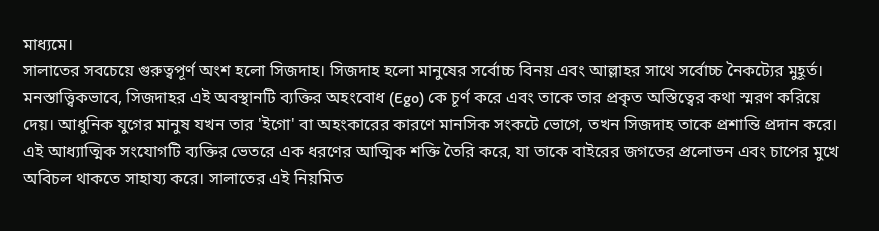মাধ্যমে।
সালাতের সবচেয়ে গুরুত্বপূর্ণ অংশ হলো সিজদাহ। সিজদাহ হলো মানুষের সর্বোচ্চ বিনয় এবং আল্লাহর সাথে সর্বোচ্চ নৈকট্যের মুহূর্ত। মনস্তাত্ত্বিকভাবে, সিজদাহর এই অবস্থানটি ব্যক্তির অহংবোধ (Ego) কে চূর্ণ করে এবং তাকে তার প্রকৃত অস্তিত্বের কথা স্মরণ করিয়ে দেয়। আধুনিক যুগের মানুষ যখন তার 'ইগো' বা অহংকারের কারণে মানসিক সংকটে ভোগে, তখন সিজদাহ তাকে প্রশান্তি প্রদান করে। এই আধ্যাত্মিক সংযোগটি ব্যক্তির ভেতরে এক ধরণের আত্মিক শক্তি তৈরি করে, যা তাকে বাইরের জগতের প্রলোভন এবং চাপের মুখে অবিচল থাকতে সাহায্য করে। সালাতের এই নিয়মিত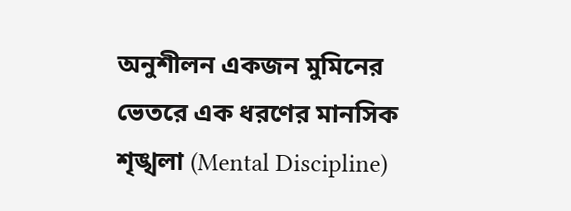অনুশীলন একজন মুমিনের ভেতরে এক ধরণের মানসিক শৃঙ্খলা (Mental Discipline)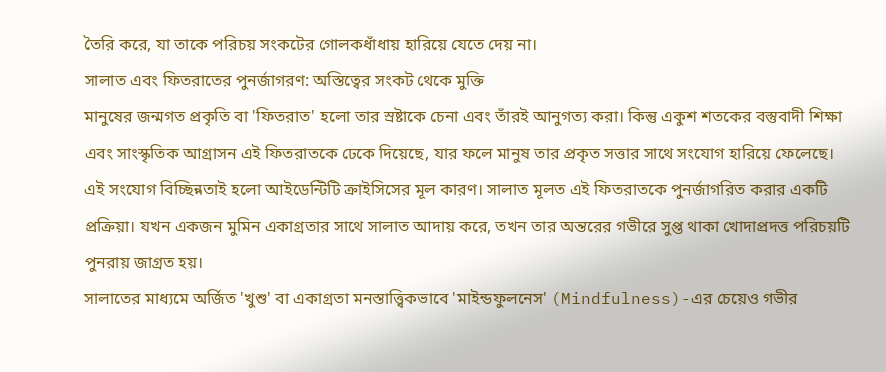তৈরি করে, যা তাকে পরিচয় সংকটের গোলকধাঁধায় হারিয়ে যেতে দেয় না।
সালাত এবং ফিতরাতের পুনর্জাগরণ: অস্তিত্বের সংকট থেকে মুক্তি
মানুষের জন্মগত প্রকৃতি বা 'ফিতরাত' হলো তার স্রষ্টাকে চেনা এবং তাঁরই আনুগত্য করা। কিন্তু একুশ শতকের বস্তুবাদী শিক্ষা এবং সাংস্কৃতিক আগ্রাসন এই ফিতরাতকে ঢেকে দিয়েছে, যার ফলে মানুষ তার প্রকৃত সত্তার সাথে সংযোগ হারিয়ে ফেলেছে। এই সংযোগ বিচ্ছিন্নতাই হলো আইডেন্টিটি ক্রাইসিসের মূল কারণ। সালাত মূলত এই ফিতরাতকে পুনর্জাগরিত করার একটি প্রক্রিয়া। যখন একজন মুমিন একাগ্রতার সাথে সালাত আদায় করে, তখন তার অন্তরের গভীরে সুপ্ত থাকা খোদাপ্রদত্ত পরিচয়টি পুনরায় জাগ্রত হয়।
সালাতের মাধ্যমে অর্জিত 'খুশু' বা একাগ্রতা মনস্তাত্ত্বিকভাবে 'মাইন্ডফুলনেস' (Mindfulness)-এর চেয়েও গভীর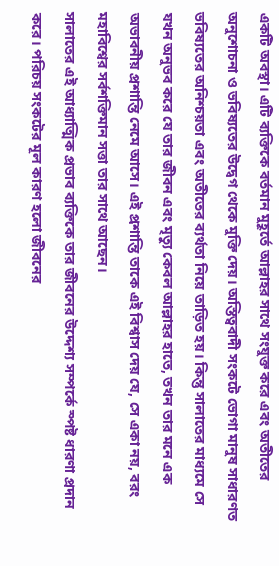একটি অবস্থা। এটি ব্যক্তিকে বর্তমান মুহূর্তে আল্লাহর সাথে সংযুক্ত করে এবং অতীতের অনুশোচনা ও ভবিষ্যতের উদ্বেগ থেকে মুক্তি দেয়। অস্তিত্ববাদী সংকটে ভোগা মানুষ সাধারণত ভবিষ্যতের অনিশ্চয়তা এবং অতীতের ব্যর্থতা নিয়ে তাড়িত হয়। কিন্তু সালাতের মাধ্যমে সে যখন অনুভব করে যে তার জীবন এবং মৃত্যু কেবল আল্লাহর হাতে, তখন তার মনে এক অভাবনীয় প্রশান্তি নেমে আসে। এই প্রশান্তি তাকে এই বিশ্বাস দেয় যে, সে একা নয়, বরং মহাবিশ্বের সর্বশক্তিমান সত্তা তার সাথে আছেন।
সালাতের এই আধ্যাত্মিক প্রভাব ব্যক্তিকে তার জীবনের উদ্দেশ্য সম্পর্কে স্পষ্ট ধারণা প্রদান করে। পরিচয় সংকটের মূল কারণ হলো জীবনের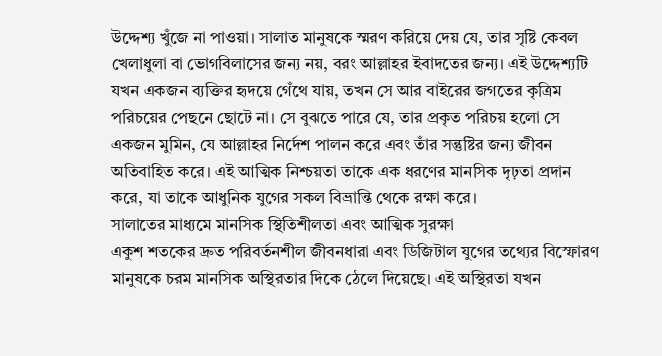উদ্দেশ্য খুঁজে না পাওয়া। সালাত মানুষকে স্মরণ করিয়ে দেয় যে, তার সৃষ্টি কেবল খেলাধুলা বা ভোগবিলাসের জন্য নয়, বরং আল্লাহর ইবাদতের জন্য। এই উদ্দেশ্যটি যখন একজন ব্যক্তির হৃদয়ে গেঁথে যায়, তখন সে আর বাইরের জগতের কৃত্রিম পরিচয়ের পেছনে ছোটে না। সে বুঝতে পারে যে, তার প্রকৃত পরিচয় হলো সে একজন মুমিন, যে আল্লাহর নির্দেশ পালন করে এবং তাঁর সন্তুষ্টির জন্য জীবন অতিবাহিত করে। এই আত্মিক নিশ্চয়তা তাকে এক ধরণের মানসিক দৃঢ়তা প্রদান করে, যা তাকে আধুনিক যুগের সকল বিভ্রান্তি থেকে রক্ষা করে।
সালাতের মাধ্যমে মানসিক স্থিতিশীলতা এবং আত্মিক সুরক্ষা
একুশ শতকের দ্রুত পরিবর্তনশীল জীবনধারা এবং ডিজিটাল যুগের তথ্যের বিস্ফোরণ মানুষকে চরম মানসিক অস্থিরতার দিকে ঠেলে দিয়েছে। এই অস্থিরতা যখন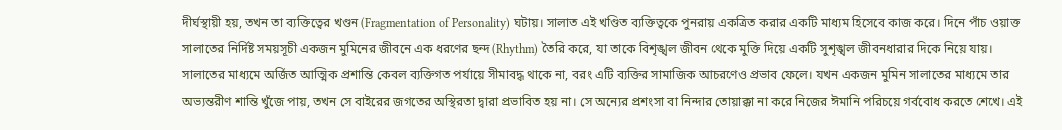দীর্ঘস্থায়ী হয়, তখন তা ব্যক্তিত্বের খণ্ডন (Fragmentation of Personality) ঘটায়। সালাত এই খণ্ডিত ব্যক্তিত্বকে পুনরায় একত্রিত করার একটি মাধ্যম হিসেবে কাজ করে। দিনে পাঁচ ওয়াক্ত সালাতের নির্দিষ্ট সময়সূচী একজন মুমিনের জীবনে এক ধরণের ছন্দ (Rhythm) তৈরি করে, যা তাকে বিশৃঙ্খল জীবন থেকে মুক্তি দিয়ে একটি সুশৃঙ্খল জীবনধারার দিকে নিয়ে যায়।
সালাতের মাধ্যমে অর্জিত আত্মিক প্রশান্তি কেবল ব্যক্তিগত পর্যায়ে সীমাবদ্ধ থাকে না, বরং এটি ব্যক্তির সামাজিক আচরণেও প্রভাব ফেলে। যখন একজন মুমিন সালাতের মাধ্যমে তার অভ্যন্তরীণ শান্তি খুঁজে পায়, তখন সে বাইরের জগতের অস্থিরতা দ্বারা প্রভাবিত হয় না। সে অন্যের প্রশংসা বা নিন্দার তোয়াক্কা না করে নিজের ঈমানি পরিচয়ে গর্ববোধ করতে শেখে। এই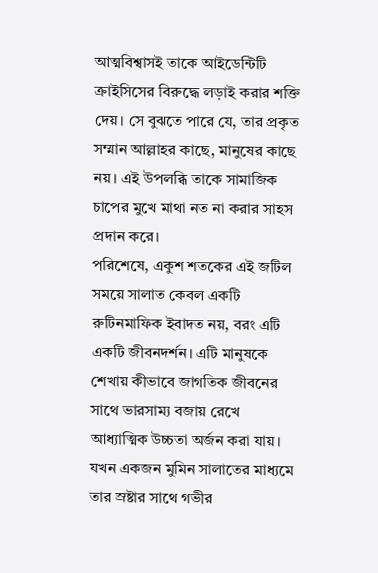আত্মবিশ্বাসই তাকে আইডেন্টিটি ক্রাইসিসের বিরুদ্ধে লড়াই করার শক্তি দেয়। সে বুঝতে পারে যে, তার প্রকৃত সম্মান আল্লাহর কাছে, মানুষের কাছে নয়। এই উপলব্ধি তাকে সামাজিক চাপের মুখে মাথা নত না করার সাহস প্রদান করে।
পরিশেষে, একুশ শতকের এই জটিল সময়ে সালাত কেবল একটি রুটিনমাফিক ইবাদত নয়, বরং এটি একটি জীবনদর্শন। এটি মানুষকে শেখায় কীভাবে জাগতিক জীবনের সাথে ভারসাম্য বজায় রেখে আধ্যাত্মিক উচ্চতা অর্জন করা যায়। যখন একজন মুমিন সালাতের মাধ্যমে তার স্রষ্টার সাথে গভীর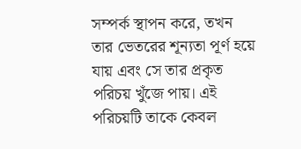সম্পর্ক স্থাপন করে, তখন তার ভেতরের শূন্যতা পূর্ণ হয়ে যায় এবং সে তার প্রকৃত পরিচয় খুঁজে পায়। এই পরিচয়টি তাকে কেবল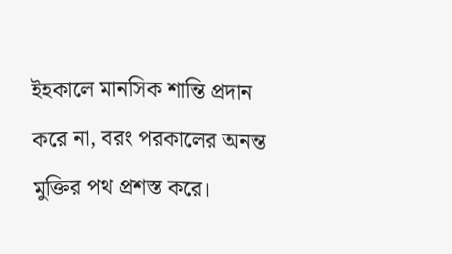ইহকালে মানসিক শান্তি প্রদান করে না, বরং পরকালের অনন্ত মুক্তির পথ প্রশস্ত করে।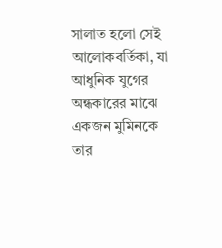সালাত হলো সেই আলোকবর্তিকা, যা আধুনিক যুগের অন্ধকারের মাঝে একজন মুমিনকে তার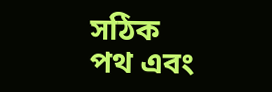সঠিক পথ এবং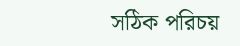সঠিক পরিচয়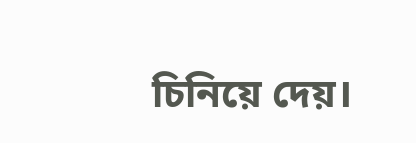চিনিয়ে দেয়।